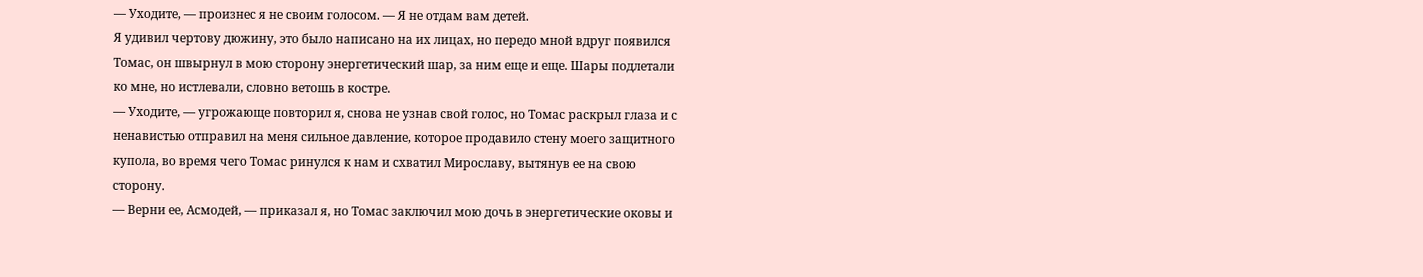— Уходите, — произнес я не своим голосом. — Я не отдам вам детей.
Я удивил чертову дюжину, это было написано на их лицах, но передо мной вдруг появился Томас, он швырнул в мою сторону энергетический шар, за ним еще и еще. Шары подлетали ко мне, но истлевали, словно ветошь в костре.
— Уходите, — угрожающе повторил я, снова не узнав свой голос, но Томас раскрыл глаза и с ненавистью отправил на меня сильное давление, которое продавило стену моего защитного купола, во время чего Томас ринулся к нам и схватил Мирославу, вытянув ее на свою сторону.
— Верни ее, Асмодей, — приказал я, но Томас заключил мою дочь в энергетические оковы и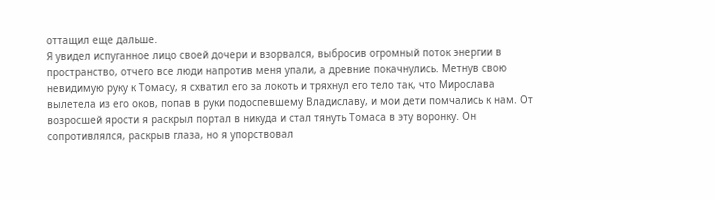оттащил еще дальше.
Я увидел испуганное лицо своей дочери и взорвался, выбросив огромный поток энергии в пространство, отчего все люди напротив меня упали, а древние покачнулись. Метнув свою невидимую руку к Томасу, я схватил его за локоть и тряхнул его тело так, что Мирослава вылетела из его оков, попав в руки подоспевшему Владиславу, и мои дети помчались к нам. От возросшей ярости я раскрыл портал в никуда и стал тянуть Томаса в эту воронку. Он сопротивлялся, раскрыв глаза, но я упорствовал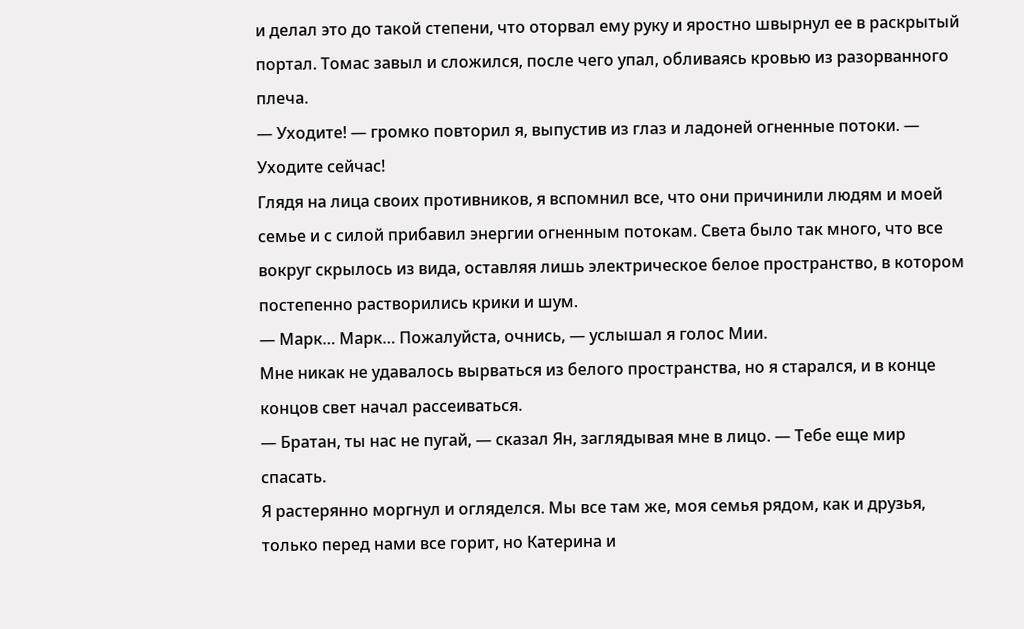и делал это до такой степени, что оторвал ему руку и яростно швырнул ее в раскрытый портал. Томас завыл и сложился, после чего упал, обливаясь кровью из разорванного плеча.
— Уходите! — громко повторил я, выпустив из глаз и ладоней огненные потоки. — Уходите сейчас!
Глядя на лица своих противников, я вспомнил все, что они причинили людям и моей семье и с силой прибавил энергии огненным потокам. Света было так много, что все вокруг скрылось из вида, оставляя лишь электрическое белое пространство, в котором постепенно растворились крики и шум.
— Марк… Марк… Пожалуйста, очнись, — услышал я голос Мии.
Мне никак не удавалось вырваться из белого пространства, но я старался, и в конце концов свет начал рассеиваться.
— Братан, ты нас не пугай, — сказал Ян, заглядывая мне в лицо. — Тебе еще мир спасать.
Я растерянно моргнул и огляделся. Мы все там же, моя семья рядом, как и друзья, только перед нами все горит, но Катерина и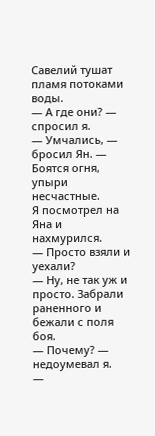Савелий тушат пламя потоками воды.
— А где они? — спросил я.
— Умчались, — бросил Ян. — Боятся огня, упыри несчастные.
Я посмотрел на Яна и нахмурился.
— Просто взяли и уехали?
— Ну, не так уж и просто. Забрали раненного и бежали с поля боя.
— Почему? — недоумевал я.
—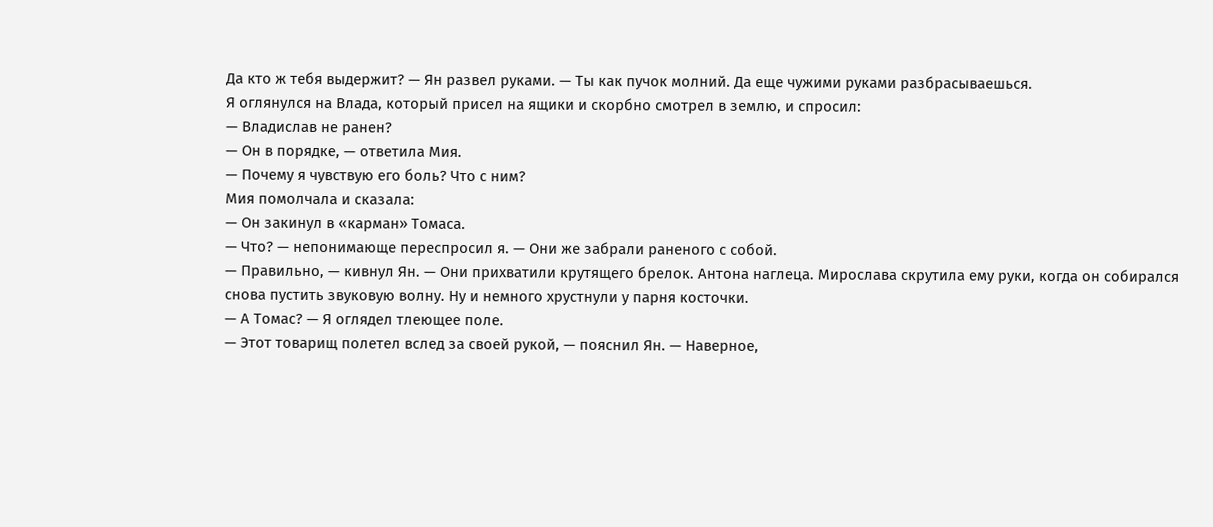Да кто ж тебя выдержит? — Ян развел руками. — Ты как пучок молний. Да еще чужими руками разбрасываешься.
Я оглянулся на Влада, который присел на ящики и скорбно смотрел в землю, и спросил:
— Владислав не ранен?
— Он в порядке, — ответила Мия.
— Почему я чувствую его боль? Что с ним?
Мия помолчала и сказала:
— Он закинул в «карман» Томаса.
— Что? — непонимающе переспросил я. — Они же забрали раненого с собой.
— Правильно, — кивнул Ян. — Они прихватили крутящего брелок. Антона наглеца. Мирослава скрутила ему руки, когда он собирался снова пустить звуковую волну. Ну и немного хрустнули у парня косточки.
— А Томас? — Я оглядел тлеющее поле.
— Этот товарищ полетел вслед за своей рукой, — пояснил Ян. — Наверное,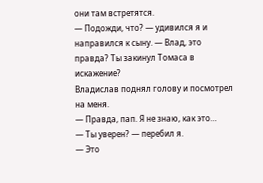они там встретятся.
— Подожди, что? — удивился я и направился к сыну. — Влад, это правда? Ты закинул Томаса в искажение?
Владислав поднял голову и посмотрел на меня.
— Правда, пап. Я не знаю, как это…
— Ты уверен? — перебил я.
— Это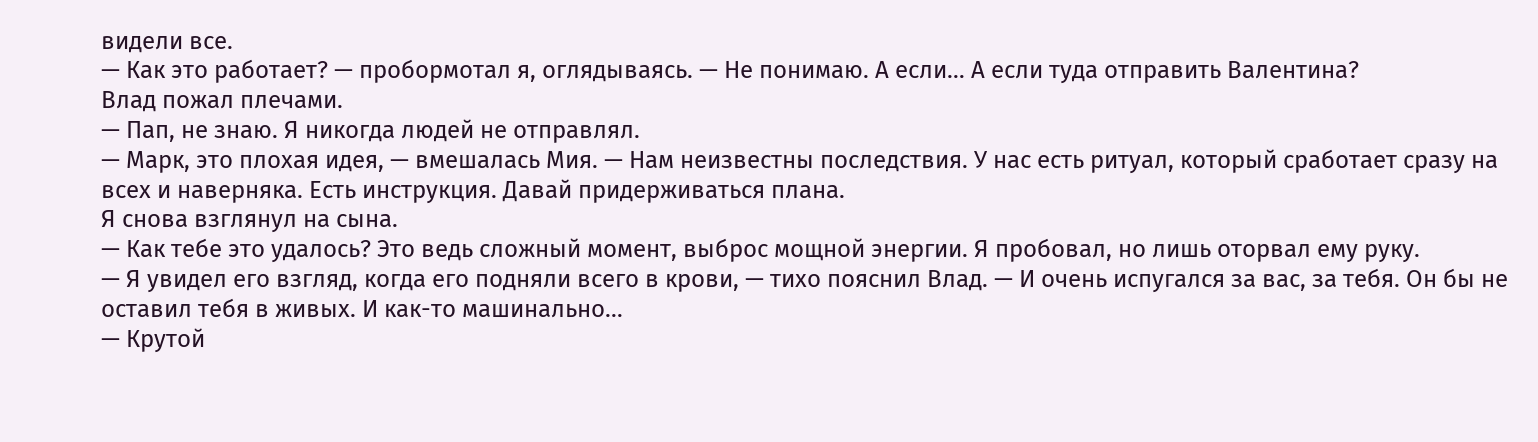видели все.
— Как это работает? — пробормотал я, оглядываясь. — Не понимаю. А если… А если туда отправить Валентина?
Влад пожал плечами.
— Пап, не знаю. Я никогда людей не отправлял.
— Марк, это плохая идея, — вмешалась Мия. — Нам неизвестны последствия. У нас есть ритуал, который сработает сразу на всех и наверняка. Есть инструкция. Давай придерживаться плана.
Я снова взглянул на сына.
— Как тебе это удалось? Это ведь сложный момент, выброс мощной энергии. Я пробовал, но лишь оторвал ему руку.
— Я увидел его взгляд, когда его подняли всего в крови, — тихо пояснил Влад. — И очень испугался за вас, за тебя. Он бы не оставил тебя в живых. И как-то машинально…
— Крутой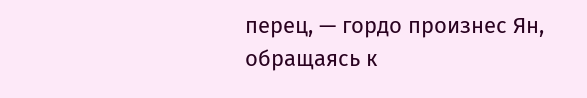перец, — гордо произнес Ян, обращаясь к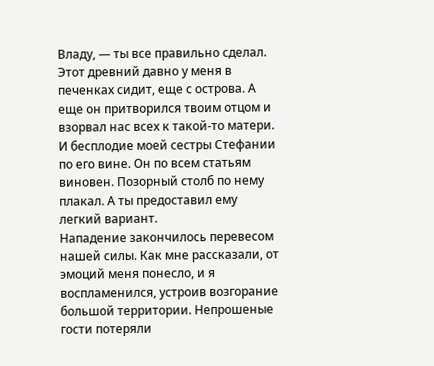Владу, — ты все правильно сделал. Этот древний давно у меня в печенках сидит, еще с острова. А еще он притворился твоим отцом и взорвал нас всех к такой-то матери. И бесплодие моей сестры Стефании по его вине. Он по всем статьям виновен. Позорный столб по нему плакал. А ты предоставил ему легкий вариант.
Нападение закончилось перевесом нашей силы. Как мне рассказали, от эмоций меня понесло, и я воспламенился, устроив возгорание большой территории. Непрошеные гости потеряли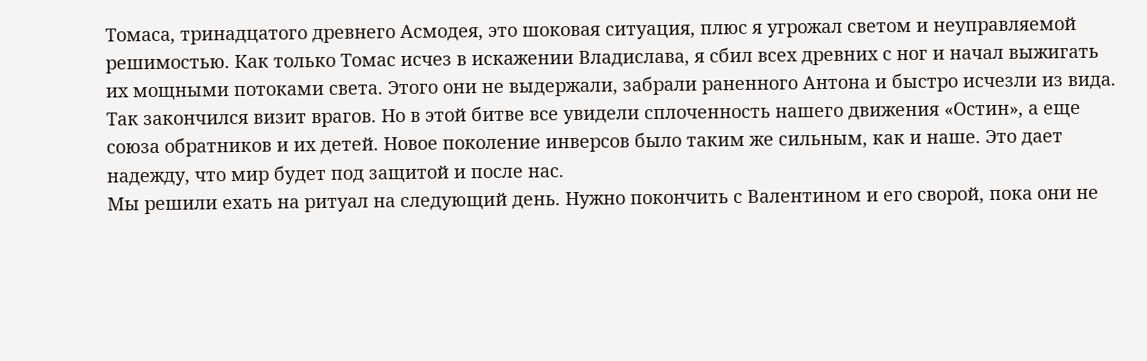Томаса, тринадцатого древнего Асмодея, это шоковая ситуация, плюс я угрожал светом и неуправляемой решимостью. Как только Томас исчез в искажении Владислава, я сбил всех древних с ног и начал выжигать их мощными потоками света. Этого они не выдержали, забрали раненного Антона и быстро исчезли из вида. Так закончился визит врагов. Но в этой битве все увидели сплоченность нашего движения «Остин», а еще союза обратников и их детей. Новое поколение инверсов было таким же сильным, как и наше. Это дает надежду, что мир будет под защитой и после нас.
Мы решили ехать на ритуал на следующий день. Нужно покончить с Валентином и его сворой, пока они не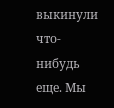выкинули что-нибудь еще. Мы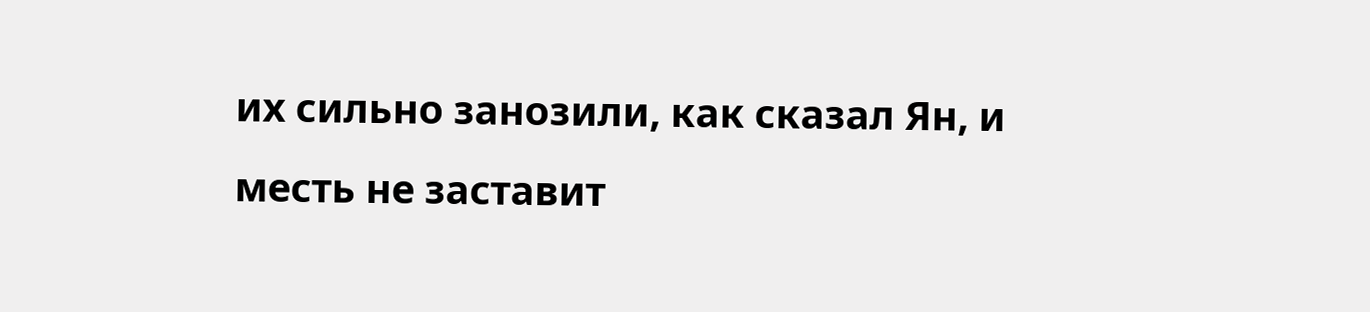их сильно занозили, как сказал Ян, и месть не заставит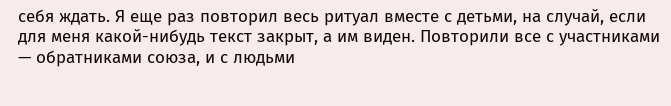себя ждать. Я еще раз повторил весь ритуал вместе с детьми, на случай, если для меня какой-нибудь текст закрыт, а им виден. Повторили все с участниками — обратниками союза, и с людьми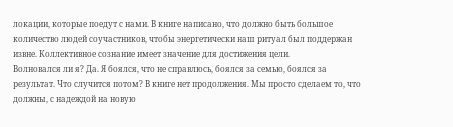локации, которые поедут с нами. В книге написано, что должно быть большое количество людей соучастников, чтобы энергетически наш ритуал был поддержан извне. Коллективное сознание имеет значение для достижения цели.
Волновался ли я? Да. Я боялся, что не справлюсь, боялся за семью, боялся за результат. Что случится потом? В книге нет продолжения. Мы просто сделаем то, что должны, с надеждой на новую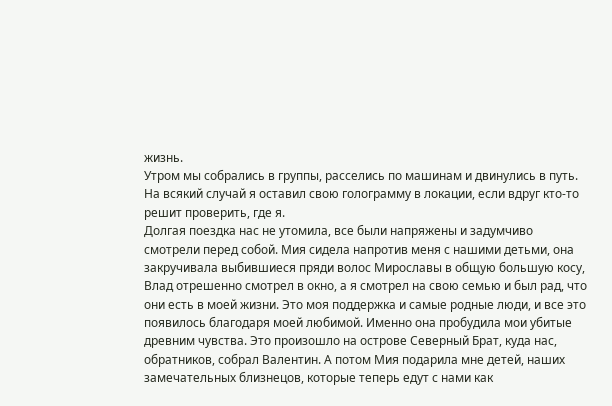жизнь.
Утром мы собрались в группы, расселись по машинам и двинулись в путь. На всякий случай я оставил свою голограмму в локации, если вдруг кто-то решит проверить, где я.
Долгая поездка нас не утомила, все были напряжены и задумчиво смотрели перед собой. Мия сидела напротив меня с нашими детьми, она закручивала выбившиеся пряди волос Мирославы в общую большую косу, Влад отрешенно смотрел в окно, а я смотрел на свою семью и был рад, что они есть в моей жизни. Это моя поддержка и самые родные люди, и все это появилось благодаря моей любимой. Именно она пробудила мои убитые древним чувства. Это произошло на острове Северный Брат, куда нас, обратников, собрал Валентин. А потом Мия подарила мне детей, наших замечательных близнецов, которые теперь едут с нами как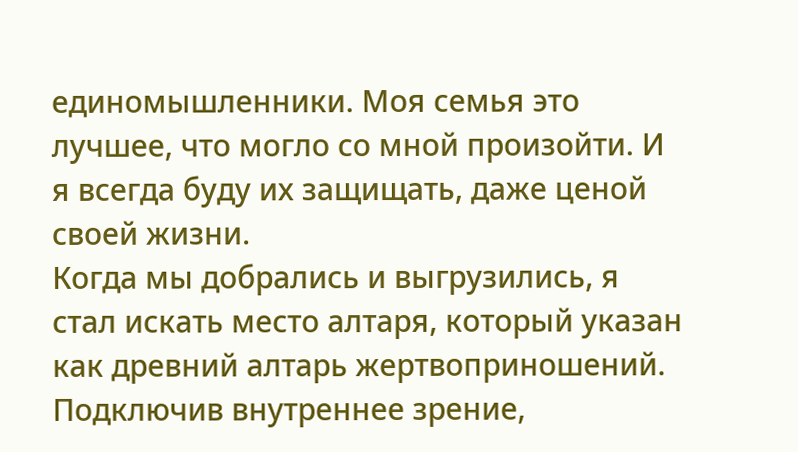единомышленники. Моя семья это лучшее, что могло со мной произойти. И я всегда буду их защищать, даже ценой своей жизни.
Когда мы добрались и выгрузились, я стал искать место алтаря, который указан как древний алтарь жертвоприношений. Подключив внутреннее зрение,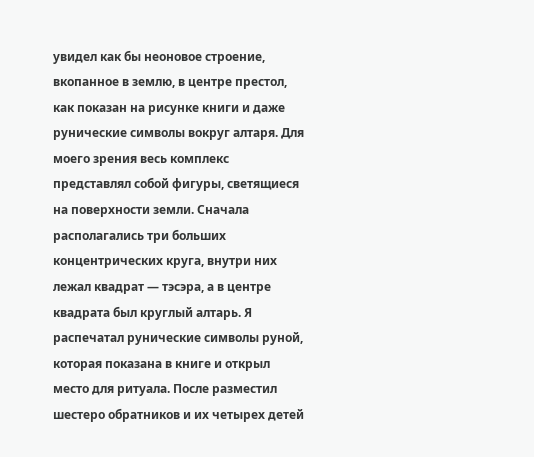увидел как бы неоновое строение, вкопанное в землю, в центре престол, как показан на рисунке книги и даже рунические символы вокруг алтаря. Для моего зрения весь комплекс представлял собой фигуры, светящиеся на поверхности земли. Сначала располагались три больших концентрических круга, внутри них лежал квадрат — тэсэра, а в центре квадрата был круглый алтарь. Я распечатал рунические символы руной, которая показана в книге и открыл место для ритуала. После разместил шестеро обратников и их четырех детей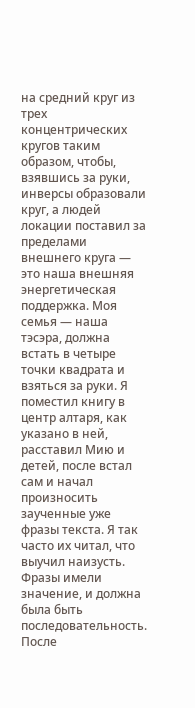на средний круг из трех концентрических кругов таким образом, чтобы, взявшись за руки, инверсы образовали круг, а людей локации поставил за пределами внешнего круга — это наша внешняя энергетическая поддержка. Моя семья — наша тэсэра, должна встать в четыре точки квадрата и взяться за руки. Я поместил книгу в центр алтаря, как указано в ней, расставил Мию и детей, после встал сам и начал произносить заученные уже фразы текста. Я так часто их читал, что выучил наизусть. Фразы имели значение, и должна была быть последовательность. После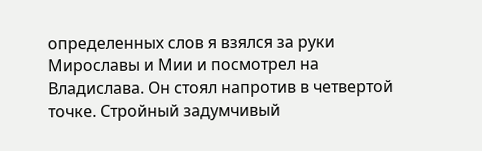определенных слов я взялся за руки Мирославы и Мии и посмотрел на Владислава. Он стоял напротив в четвертой точке. Стройный задумчивый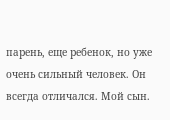парень, еще ребенок, но уже очень сильный человек. Он всегда отличался. Мой сын.